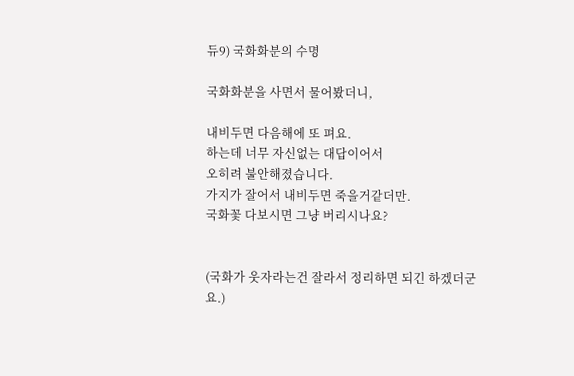듀9) 국화화분의 수명

국화화분을 사면서 물어봤더니,

내비두면 다음해에 또 펴요.
하는데 너무 자신없는 대답이어서
오히려 불안해졌습니다.
가지가 잘어서 내비두면 죽을거같더만.
국화꽃 다보시면 그냥 버리시나요?


(국화가 웃자라는건 잘라서 정리하면 되긴 하겠더군요.)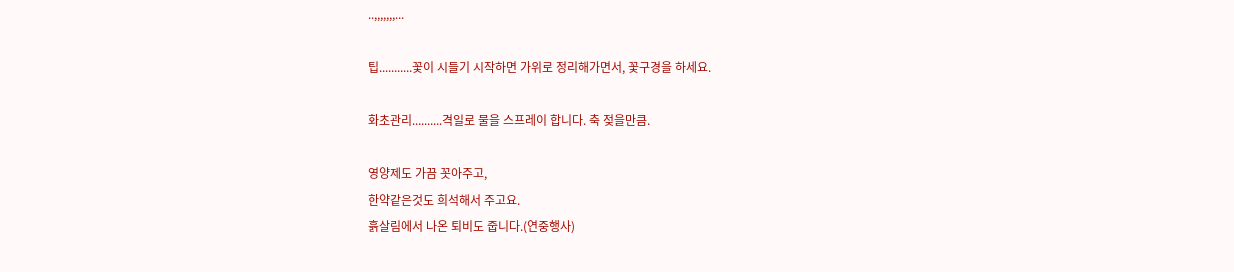..,,,,,,,...

팁...........꽃이 시들기 시작하면 가위로 정리해가면서, 꽃구경을 하세요.

화초관리..........격일로 물을 스프레이 합니다. 축 젖을만큼.

영양제도 가끔 꼿아주고,
한약같은것도 희석해서 주고요.
흙살림에서 나온 퇴비도 줍니다.(연중행사)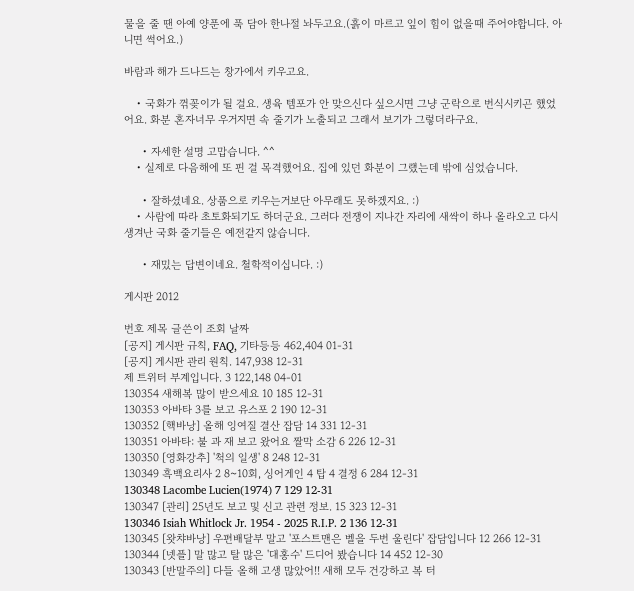물을 줄 땐 아예 양푼에 푹 담아 한나절 놔두고요.(흙이 마르고 잎이 힘이 없을때 주어야합니다. 아니면 썩어요.)

바람과 해가 드나드는 창가에서 키우고요.

    • 국화가 꺾꽂이가 될 걸요. 생육 템포가 안 맞으신다 싶으시면 그냥 군락으로 번식시키곤 했었어요. 화분 혼자너무 우거지면 속 줄기가 노출되고 그래서 보기가 그렇더라구요.

      • 자세한 설명 고맙습니다. ^^
    • 실제로 다음해에 또 핀 걸 목격했어요. 집에 있던 화분이 그랬는데 밖에 심었습니다.

      • 잘하셨네요. 상품으로 키우는거보단 아무래도 못하겠지요. :)
    • 사람에 따라 초토화되기도 하더군요. 그러다 전쟁이 지나간 자리에 새싹이 하나 올라오고 다시 생겨난 국화 줄기들은 예전같지 않습니다.

      • 재밌는 답변이네요. 철학적이십니다. :)

게시판 2012

번호 제목 글쓴이 조회 날짜
[공지] 게시판 규칙, FAQ, 기타등등 462,404 01-31
[공지] 게시판 관리 원칙. 147,938 12-31
제 트위터 부계입니다. 3 122,148 04-01
130354 새해복 많이 받으세요 10 185 12-31
130353 아바타 3를 보고 유스포 2 190 12-31
130352 [핵바낭] 올해 잉여질 결산 잡담 14 331 12-31
130351 아바타: 불 과 재 보고 왔어요 짤막 소감 6 226 12-31
130350 [영화강추] '척의 일생' 8 248 12-31
130349 흑백요리사 2 8~10회, 싱어게인 4 탑 4 결정 6 284 12-31
130348 Lacombe Lucien(1974) 7 129 12-31
130347 [관리] 25년도 보고 및 신고 관련 정보. 15 323 12-31
130346 Isiah Whitlock Jr. 1954 - 2025 R.I.P. 2 136 12-31
130345 [왓챠바낭] 우편배달부 말고 '포스트맨은 벨을 두번 울린다' 잡담입니다 12 266 12-31
130344 [넷플] 말 많고 탈 많은 '대홍수' 드디어 봤습니다 14 452 12-30
130343 [반말주의] 다들 올해 고생 많았어!! 새해 모두 건강하고 복 터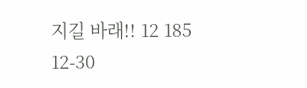지길 바래!! 12 185 12-30